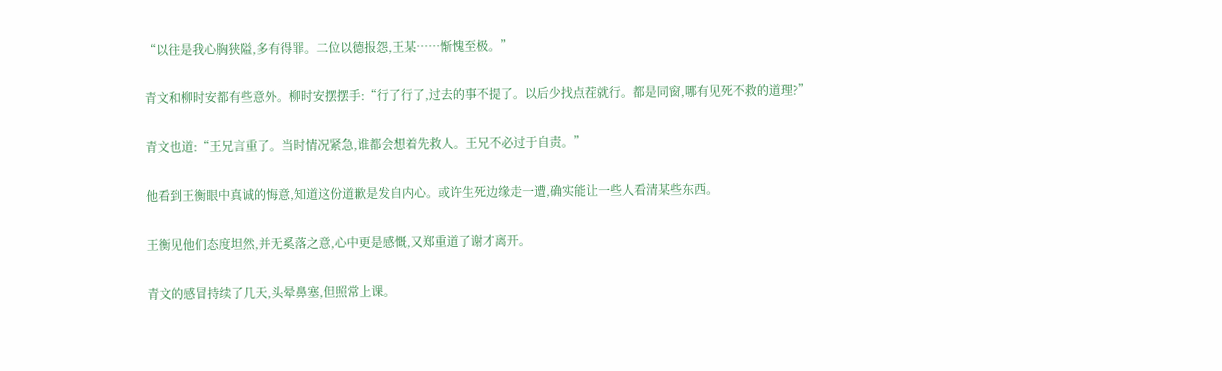“以往是我心胸狭隘,多有得罪。二位以德报怨,王某……惭愧至极。”

青文和柳时安都有些意外。柳时安摆摆手:“行了行了,过去的事不提了。以后少找点茬就行。都是同窗,哪有见死不救的道理?”

青文也道:“王兄言重了。当时情况紧急,谁都会想着先救人。王兄不必过于自责。”

他看到王衡眼中真诚的悔意,知道这份道歉是发自内心。或许生死边缘走一遭,确实能让一些人看清某些东西。

王衡见他们态度坦然,并无奚落之意,心中更是感慨,又郑重道了谢才离开。

青文的感冒持续了几天,头晕鼻塞,但照常上课。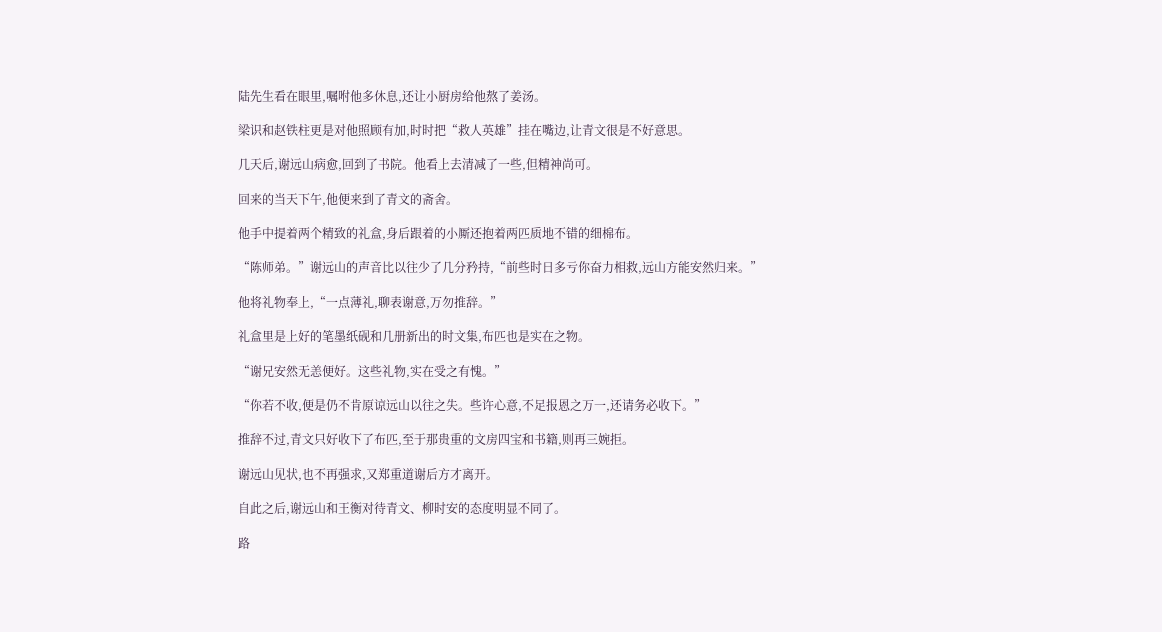陆先生看在眼里,嘱咐他多休息,还让小厨房给他熬了姜汤。

梁识和赵铁柱更是对他照顾有加,时时把“救人英雄”挂在嘴边,让青文很是不好意思。

几天后,谢远山病愈,回到了书院。他看上去清减了一些,但精神尚可。

回来的当天下午,他便来到了青文的斋舍。

他手中提着两个精致的礼盒,身后跟着的小厮还抱着两匹质地不错的细棉布。

“陈师弟。”谢远山的声音比以往少了几分矜持,“前些时日多亏你奋力相救,远山方能安然归来。”

他将礼物奉上,“一点薄礼,聊表谢意,万勿推辞。”

礼盒里是上好的笔墨纸砚和几册新出的时文集,布匹也是实在之物。

“谢兄安然无恙便好。这些礼物,实在受之有愧。”

“你若不收,便是仍不肯原谅远山以往之失。些许心意,不足报恩之万一,还请务必收下。”

推辞不过,青文只好收下了布匹,至于那贵重的文房四宝和书籍,则再三婉拒。

谢远山见状,也不再强求,又郑重道谢后方才离开。

自此之后,谢远山和王衡对待青文、柳时安的态度明显不同了。

路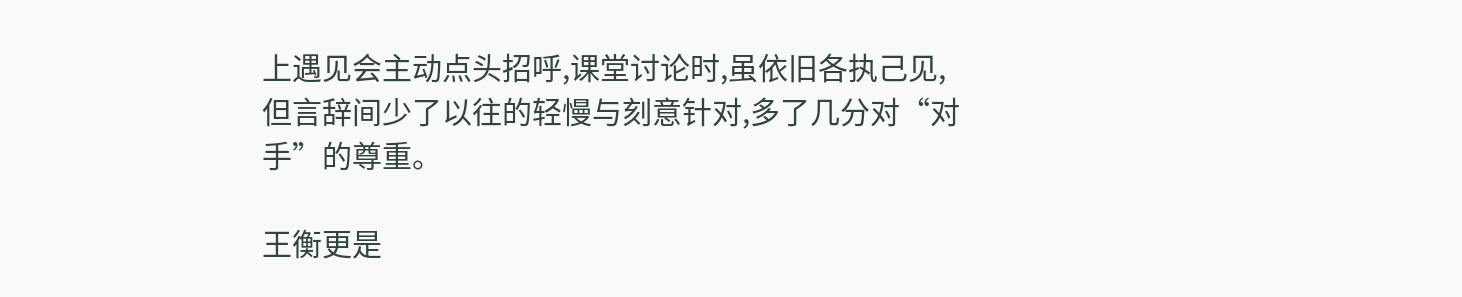上遇见会主动点头招呼,课堂讨论时,虽依旧各执己见,但言辞间少了以往的轻慢与刻意针对,多了几分对“对手”的尊重。

王衡更是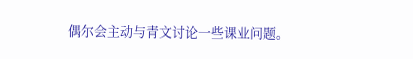偶尔会主动与青文讨论一些课业问题。